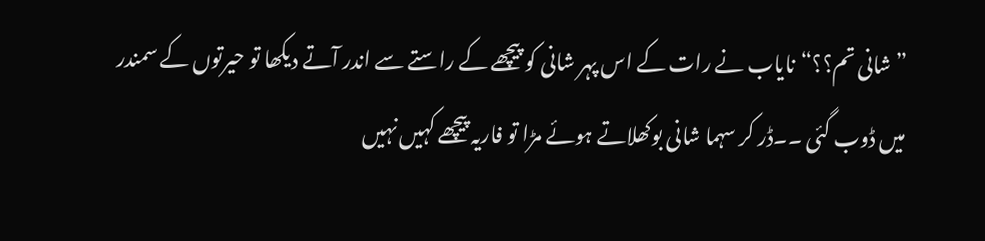”شانی تم؟؟“نایاب نے رات کے اس پہر شانی کو پیچھے کے راستے سے اندر آتے دیکھا تو حیرتوں کے سمندر میں ڈوب گئی ۔۔ڈر کر سہما شانی بوکھلاتے ہوئے مڑا تو فاریہ پیچھے کہیں نہیں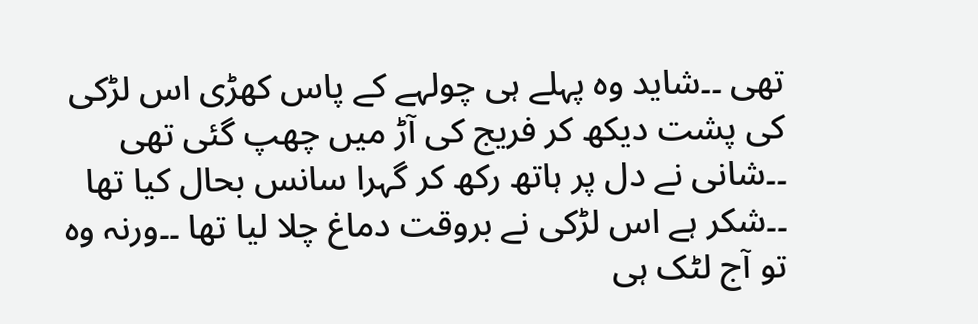تھی ۔۔شاید وہ پہلے ہی چولہے کے پاس کھڑی اس لڑکی کی پشت دیکھ کر فریج کی آڑ میں چھپ گئی تھی ۔۔شانی نے دل پر ہاتھ رکھ کر گہرا سانس بحال کیا تھا ۔۔شکر ہے اس لڑکی نے بروقت دماغ چلا لیا تھا ۔۔ورنہ وہ تو آج لٹک ہی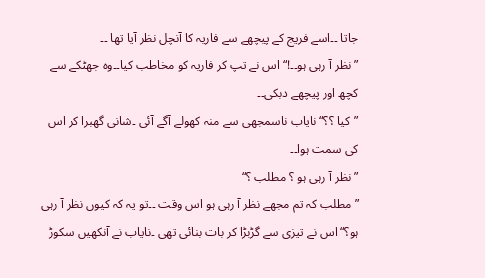جاتا ۔۔اسے فریج کے پیچھے سے فاریہ کا آنچل نظر آیا تھا ۔۔
”نظر آ رہی ہو۔۔!“ اس نے تپ کر فاریہ کو مخاطب کیا۔۔وہ جھٹکے سے کچھ اور پیچھے دبکی۔۔
”کیا ؟؟“نایاب ناسمجھی سے منہ کھولے آگے آئی ۔شانی گھبرا کر اس کی سمت ہوا۔۔
”نظر آ رہی ہو ؟ مطلب ؟“
”مطلب کہ تم مجھے نظر آ رہی ہو اس وقت ۔۔تو یہ کہ کیوں نظر آ رہی ہو؟“اس نے تیزی سے گڑبڑا کر بات بنائی تھی ۔نایاب نے آنکھیں سکوڑ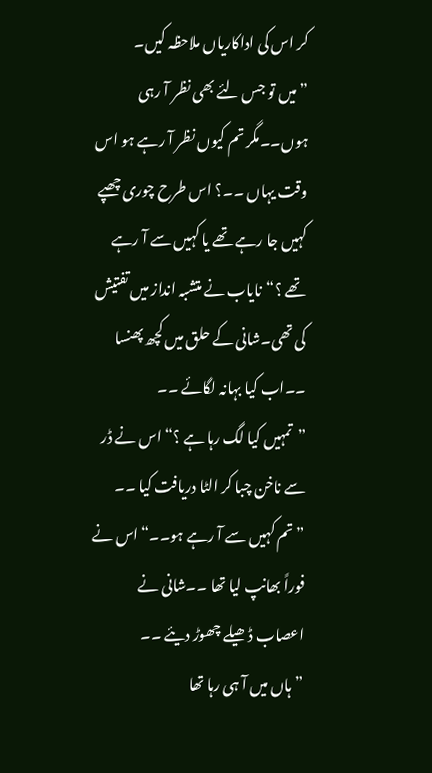کر اس کی اداکاریاں ملاحظہ کیں۔
”میں تو جس لئے بھی نظر آ رہی ہوں۔۔مگر تم کیوں نظر آ رہے ہو اس وقت یہاں ۔۔؟ اس طرح چوری چھپے کہیں جا رہے تھے یا کہیں سے آ رہے تھے ؟“نایاب نے متشبہ انداز میں تفتیش کی تھی۔شانی کے حلق میں کچھ پھنسا ۔۔اب کیا بہانہ لگائے ۔۔
”تمہیں کیا لگ رہا ہے ؟“ اس نے ڈر سے ناخن چبا کر الٹا دریافت کیا ۔۔
”تم کہیں سے آ رہے ہو۔۔“اس نے فوراً بھانپ لیا تھا ۔۔شانی نے اعصاب ڈھیلے چھوڑ دیئے ۔۔
”ہاں میں آ ہی رہا تھا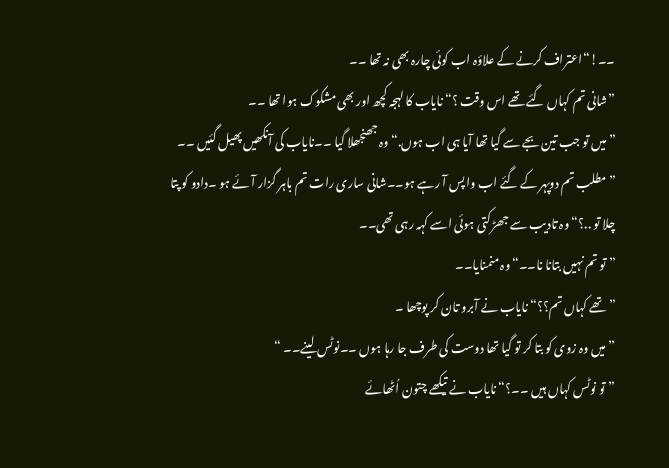۔۔!“اعتراف کرنے کے علاؤہ اب کوئی چارہ بھی نہ تھا ۔۔
”شانی تم کہاں گئے تھے اس وقت ؟“نایاب کا لہجہ کچھ اور بھی مشکوک ہوا تھا ۔۔
”میں تو جب تین بجے سے گیا تھا آیا ہی اب ہوں.“ وہ جھنجھلا گیا ۔۔نایاب کی آنکھیں پھیل گئیں ۔۔
”مطلب تم دوپہر کے گئے اب واپس آ رہے ہو۔۔شانی ساری رات تم باہر گزار آئے ہو ۔دادو کو پتا چلا تو ..؟“ وہ تادیب سے جھڑکتی ہوئی اسے کہہ رہی تھی۔۔
”تو تم نہیں بتانا نا۔۔“وہ منمنایا۔۔
”تھے کہاں تم؟؟“نایاب نے آبرو تان کر پوچھا ۔
”میں وہ زوی کو بتا کر تو گیا تھا دوست کی طرف جا رہا ہوں ۔۔نوٹس لینے۔۔ “
”تو نوٹس کہاں ہیں ۔۔؟“نایاب نے تیکھے چتون اُٹھائے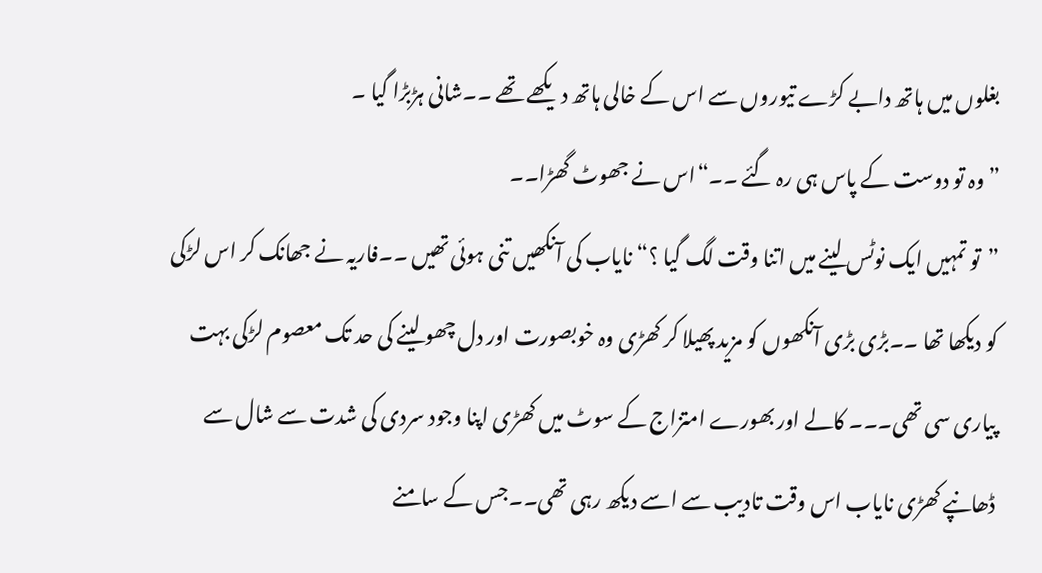بغلوں میں ہاتھ دابے کڑے تیوروں سے اس کے خالی ہاتھ دیکھے تھے ۔۔شانی ہڑبڑا گیا ۔
”وہ تو دوست کے پاس ہی رہ گئے ۔۔“اس نے جھوٹ گھڑا۔۔
”تو تمہیں ایک نوٹس لینے میں اتنا وقت لگ گیا ؟“ نایاب کی آنکھیں تنی ہوئی تھیں ۔۔فاریہ نے جھانک کر اس لڑکی کو دیکھا تھا ۔۔بڑی بڑی آنکھوں کو مزید پھیلا کر کھڑی وہ خوبصورت اور دل چھو لینے کی حد تک معصوم لڑکی بہت پیاری سی تھی۔۔۔ کالے اور بھورے امتزاج کے سوٹ میں کھڑی اپنا وجود سردی کی شدت سے شال سے ڈھانپے کھڑی نایاب اس وقت تادیب سے اسے دیکھ رہی تھی۔۔جس کے سامنے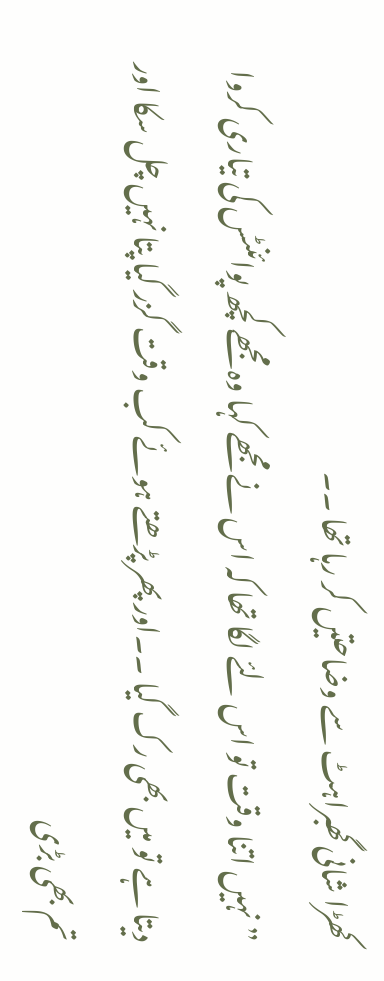کھڑا شانی گھبراہٹ سے وضاحتیں کر رہا تھا ۔۔
”نہیں اتنا وقت تو اس لئے لگا تھا کہ اس نے مجھے کہا وہ مجھے کچھ پوائنٹس کی تیاری کروا دیتا ہے تو میں بھی رک گیا ۔۔اور پھر پڑھتے ہوئے کب وقت گزر گیا پتا نہیں چل سکا اور تم بھی بڑی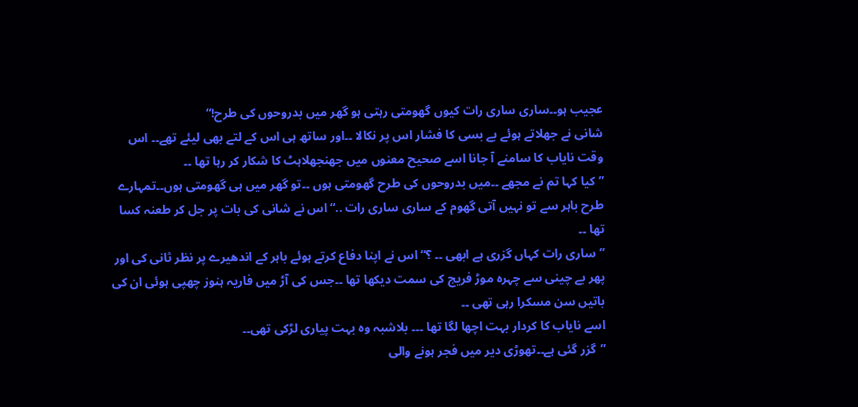عجیب ہو۔۔ساری ساری رات کیوں گھومتی رہتی ہو گھر میں بدروحوں کی طرح!“
شانی نے جھلاتے ہوئے بے بسی کا فشار اس پر نکالا ۔۔اور ساتھ ہی اس کے لتے بھی لیئے تھے۔۔ اس وقت نایاب کا سامنے آ جانا اسے صحیح معنوں میں جھنجھلاہٹ کا شکار کر رہا تھا ۔۔
”کیا کہا تم نے مجھے ۔۔میں بدروحوں کی طرح گھومتی ہوں ۔۔تو گھر میں ہی گھومتی ہوں۔۔تمہارے طرح باہر سے تو نہیں آتی گھوم کے ساری ساری رات ..“اس نے شانی کی بات پر جل کر طعنہ کسا تھا ۔۔
”ساری رات کہاں گزری ہے ابھی ۔۔ ؟“اس نے اپنا دفاع کرتے ہوئے باہر کے اندھیرے پر نظر ثانی کی اور پھر بے چینی سے چہرہ موڑ فریج کی سمت دیکھا تھا ۔۔جس کی آڑ میں فاریہ ہنوز چھپی ہوئی ان کی باتیں سن مسکرا رہی تھی ۔۔
اسے نایاب کا کردار بہت اچھا لگا تھا ۔۔۔ بلاشبہ وہ بہت پیاری لڑکی تھی۔۔
”گزر گئی ہے۔۔تھوڑی دیر میں فجر ہونے والی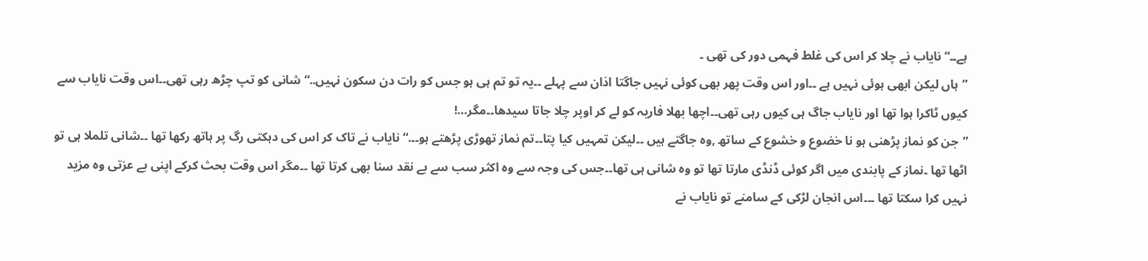ہے۔۔“نایاب نے چلا کر اس کی غلط فہمی دور کی تھی ۔
”ہاں لیکن ابھی ہوئی نہیں ہے ۔۔اور اس وقت پھر بھی کوئی نہیں جاگتا اذان سے پہلے ۔۔یہ تو تم ہی ہو جس کو رات دن سکون نہیں..“شانی کو تپ چڑھ رہی تھی۔۔اس وقت نایاب سے کیوں ٹاکرا ہوا تھا اور نایاب جاگ ہی کیوں رہی تھی۔۔اچھا بھلا فاریہ کو لے کر اوپر چلا جاتا سیدھا۔۔مگر…!
”جن کو نماز پڑھنی ہو نا خضوع و خشوع کے ساتھ ,وہ جاگتے ہیں ۔۔لیکن تمہیں کیا پتا۔۔تم نماز تھوڑی پڑھتے ہو۔۔.“نایاب نے تاک کر اس کی دہکتی رگ پر ہاتھ رکھا تھا ۔۔شانی تلملا ہی تو اٹھا تھا ۔نماز کے پابندی میں اگر کوئی ڈنڈی مارتا تھا تو وہ شانی ہی تھا۔۔جس کی وجہ سے وہ اکثر سب سے بے نقد سنا بھی کرتا تھا ۔۔مگر اس وقت بحث کرکے اپنی بے عزتی وہ مزید نہیں کرا سکتا تھا ۔۔۔اس انجان لڑکی کے سامنے تو نایاب نے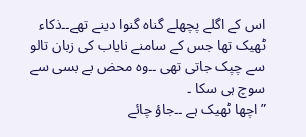اس کے اگلے پچھلے گناہ گنوا دینے تھے۔۔ذکاء ٹھیک تھا جس کے سامنے نایاب کی زبان تالو سے چپک جاتی تھی ۔۔وہ محض بے بسی سے سوچ ہی سکا ۔
”اچھا ٹھیک ہے ۔۔جاؤ چائے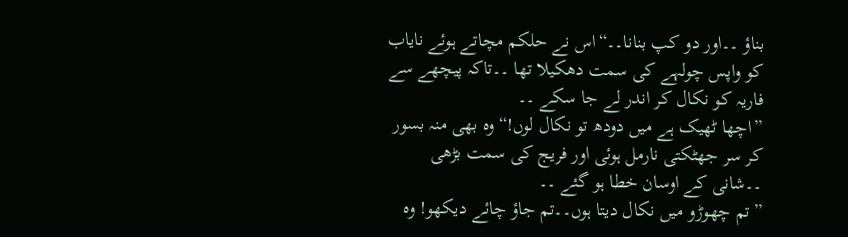بناؤ ۔۔اور دو کپ بنانا۔۔“اس نے حلکم مچاتے ہوئے نایاب کو واپس چولہے کی سمت دھکیلا تھا ۔۔تاکہ پیچھے سے فاریہ کو نکال کر اندر لے جا سکے ۔۔
”اچھا ٹھیک ہے میں دودھ تو نکال لوں!“وہ بھی منہ بسور کر سر جھٹکتی نارمل ہوئی اور فریج کی سمت بڑھی ۔۔شانی کے اوسان خطا ہو گئے ۔۔
”تم چھوڑو میں نکال دیتا ہوں۔۔تم جاؤ چائے دیکھو! وہ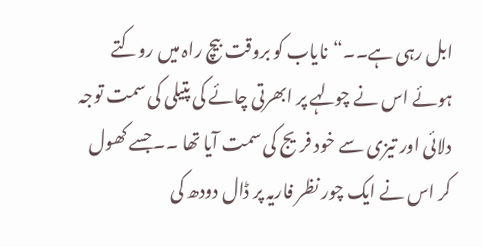ابل رہی ہے۔۔“نایاب کو بروقت بیچ راہ میں روکتے ہوئے اس نے چولہے پر ابھرتی چائے کی پتیلی کی سمت توجہ دلائی اور تیزی سے خود فریج کی سمت آیا تھا ۔۔جسے کھول کر اس نے ایک چور نظر فاریہ پر ڈال دودھ کی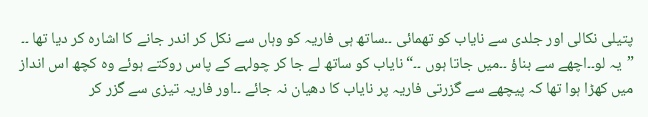پتیلی نکالی اور جلدی سے نایاب کو تھمائی ۔۔ساتھ ہی فاریہ کو وہاں سے نکل کر اندر جانے کا اشارہ کر دیا تھا ۔۔
”یہ لو۔۔اچھے سے بناؤ ۔۔میں جاتا ہوں ۔۔“نایاب کو ساتھ لے جا کر چولہے کے پاس روکتے ہوئے وہ کچھ اس انداز میں کھڑا ہوا تھا کہ پیچھے سے گزرتی فاریہ پر نایاب کا دھیان نہ جائے ۔۔اور فاریہ تیزی سے گزر کر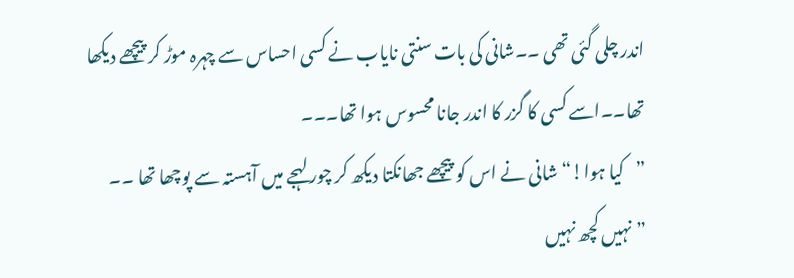اندر چلی گئی تھی ۔۔شانی کی بات سنتی نایاب نے کسی احساس سے چہرہ موڑ کر پیچھے دیکھا تھا۔۔اسے کسی کا گزر کا اندر جانا محسوس ہوا تھا۔۔۔
”کیا ہوا!“شانی نے اس کو پیچھے جھانکتا دیکھ کر چور لہجے میں آہستہ سے پوچھا تھا ۔۔
”نہیں کچھ نہیں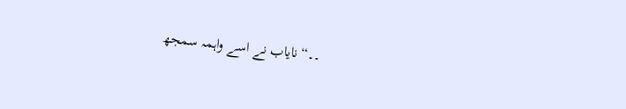۔۔“نایاب نے اسے واہمہ سمجھ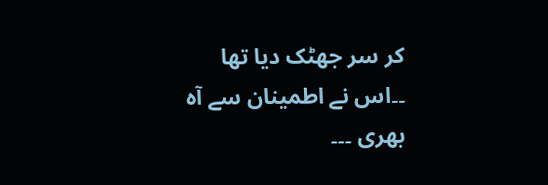کر سر جھٹک دیا تھا ۔۔اس نے اطمینان سے آہ بھری ۔۔۔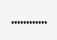••••••••••••